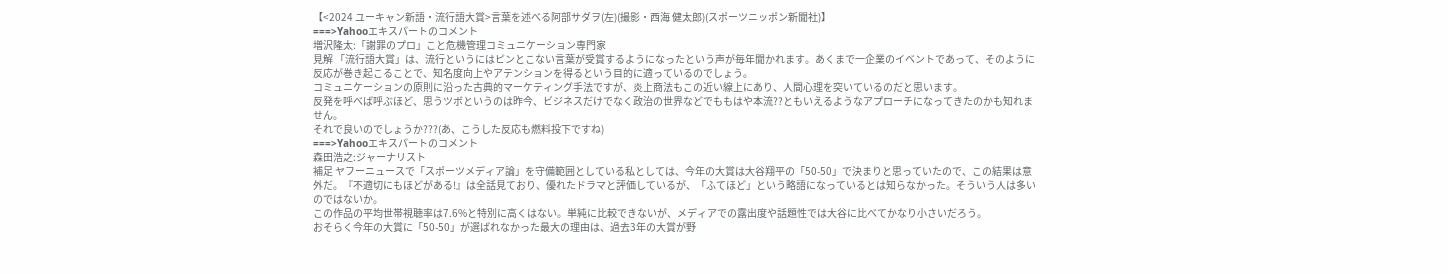【<2024 ユーキャン新語・流行語大賞>言葉を述べる阿部サダヲ(左)(撮影・西海 健太郎)(スポーツニッポン新聞社)】
===>Yahooエキスパートのコメント
増沢隆太:「謝罪のプロ」こと危機管理コミュニケーション専門家
見解 「流行語大賞」は、流行というにはピンとこない言葉が受賞するようになったという声が毎年聞かれます。あくまで一企業のイベントであって、そのように反応が巻き起こることで、知名度向上やアテンションを得るという目的に適っているのでしょう。
コミュニケーションの原則に沿った古典的マーケティング手法ですが、炎上商法もこの近い線上にあり、人間心理を突いているのだと思います。
反発を呼べば呼ぶほど、思うツボというのは昨今、ビジネスだけでなく政治の世界などでももはや本流??ともいえるようなアプローチになってきたのかも知れません。
それで良いのでしょうか???(あ、こうした反応も燃料投下ですね)
===>Yahooエキスパートのコメント
森田浩之:ジャーナリスト
補足 ヤフーニュースで「スポーツメディア論」を守備範囲としている私としては、今年の大賞は大谷翔平の「50-50」で決まりと思っていたので、この結果は意外だ。『不適切にもほどがある!』は全話見ており、優れたドラマと評価しているが、「ふてほど」という略語になっているとは知らなかった。そういう人は多いのではないか。
この作品の平均世帯視聴率は7.6%と特別に高くはない。単純に比較できないが、メディアでの露出度や話題性では大谷に比べてかなり小さいだろう。
おそらく今年の大賞に「50-50」が選ばれなかった最大の理由は、過去3年の大賞が野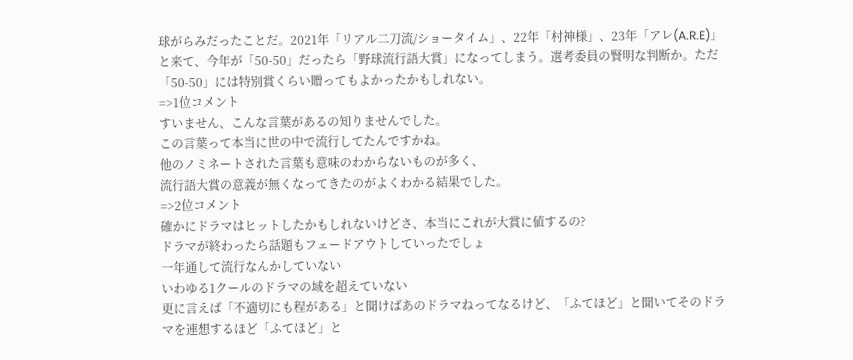球がらみだったことだ。2021年「リアル二刀流/ショータイム」、22年「村神様」、23年「アレ(A.R.E)」と来て、今年が「50-50」だったら「野球流行語大賞」になってしまう。選考委員の賢明な判断か。ただ「50-50」には特別賞くらい贈ってもよかったかもしれない。
=>1位コメント
すいません、こんな言葉があるの知りませんでした。
この言葉って本当に世の中で流行してたんですかね。
他のノミネートされた言葉も意味のわからないものが多く、
流行語大賞の意義が無くなってきたのがよくわかる結果でした。
=>2位コメント
確かにドラマはヒットしたかもしれないけどさ、本当にこれが大賞に値するの?
ドラマが終わったら話題もフェードアウトしていったでしょ
一年通して流行なんかしていない
いわゆる1クールのドラマの域を超えていない
更に言えば「不適切にも程がある」と聞けばあのドラマねってなるけど、「ふてほど」と聞いてそのドラマを連想するほど「ふてほど」と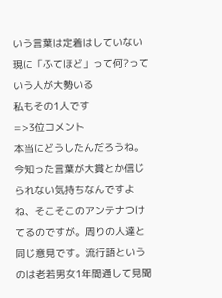いう言葉は定着はしていない
現に「ふてほど」って何?っていう人が大勢いる
私もその1人です
=>3位コメント
本当にどうしたんだろうね。今知った言葉が大賞とか信じられない気持ちなんですよね、そこそこのアンテナつけてるのですが。周りの人達と同じ意見です。流行語というのは老若男女1年間通して見聞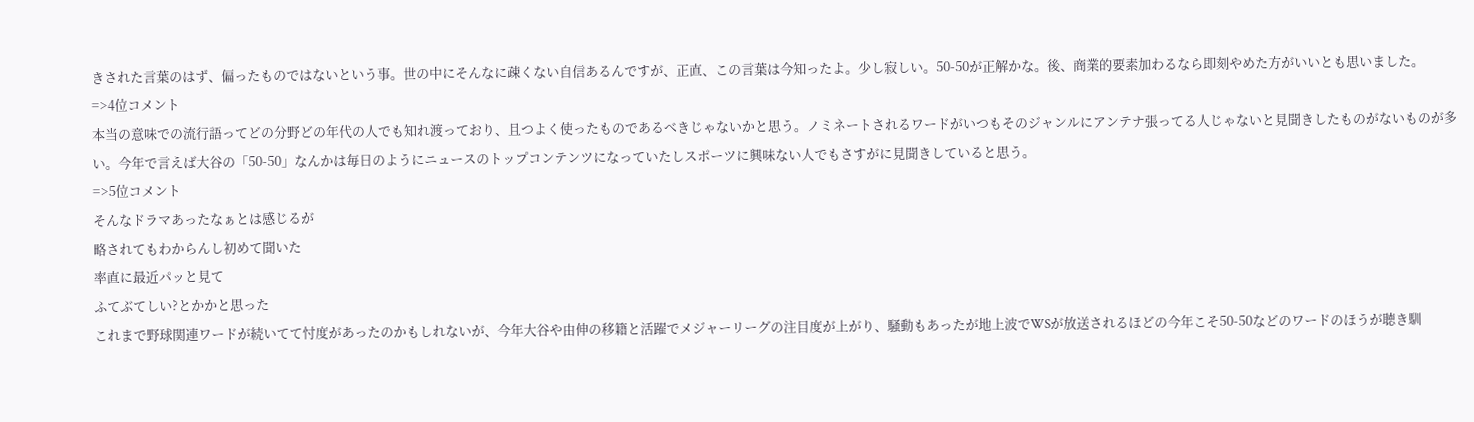きされた言葉のはず、偏ったものではないという事。世の中にそんなに疎くない自信あるんですが、正直、この言葉は今知ったよ。少し寂しい。50-50が正解かな。後、商業的要素加わるなら即刻やめた方がいいとも思いました。
=>4位コメント
本当の意味での流行語ってどの分野どの年代の人でも知れ渡っており、且つよく使ったものであるべきじゃないかと思う。ノミネートされるワードがいつもそのジャンルにアンテナ張ってる人じゃないと見聞きしたものがないものが多い。今年で言えば大谷の「50-50」なんかは毎日のようにニュースのトップコンテンツになっていたしスポーツに興味ない人でもさすがに見聞きしていると思う。
=>5位コメント
そんなドラマあったなぁとは感じるが
略されてもわからんし初めて聞いた
率直に最近パッと見て
ふてぶてしい?とかかと思った
これまで野球関連ワードが続いてて忖度があったのかもしれないが、今年大谷や由伸の移籍と活躍でメジャーリーグの注目度が上がり、騒動もあったが地上波でWSが放送されるほどの今年こそ50-50などのワードのほうが聴き馴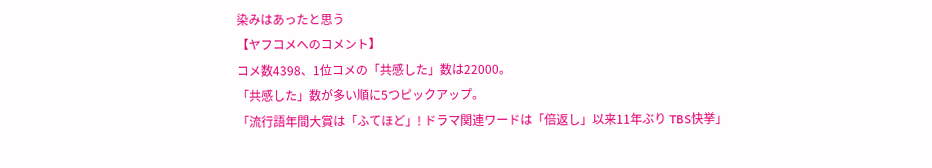染みはあったと思う
【ヤフコメへのコメント】
コメ数4398、1位コメの「共感した」数は22000。
「共感した」数が多い順に5つピックアップ。
「流行語年間大賞は「ふてほど」! ドラマ関連ワードは「倍返し」以来11年ぶり TBS快挙」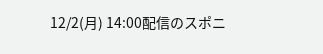12/2(月) 14:00配信のスポニ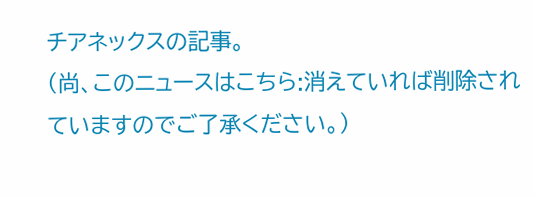チアネックスの記事。
(尚、このニュースはこちら:消えていれば削除されていますのでご了承ください。)